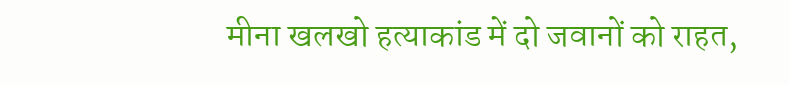मीना खलखो हत्याकांड में दो जवानों को राहत,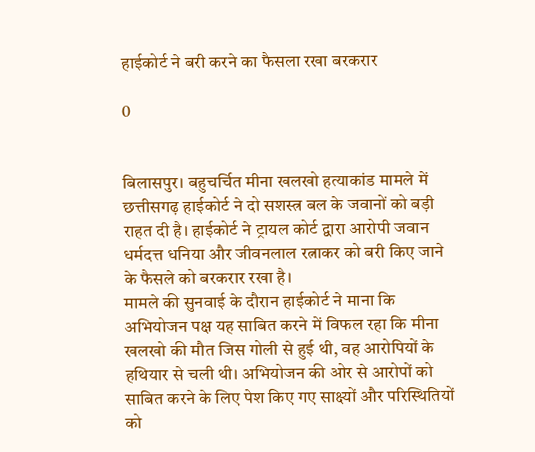हाईकोर्ट ने बरी करने का फैसला रखा बरकरार

0


बिलासपुर। बहुचर्चित मीना खलखो हत्याकांड मामले में छत्तीसगढ़ हाईकोर्ट ने दो सशस्त्र बल के जवानों को बड़ी राहत दी है। हाईकोर्ट ने ट्रायल कोर्ट द्वारा आरोपी जवान धर्मदत्त धनिया और जीवनलाल रत्नाकर को बरी किए जाने के फैसले को बरकरार रखा है।
मामले की सुनवाई के दौरान हाईकोर्ट ने माना कि अभियोजन पक्ष यह साबित करने में विफल रहा कि मीना खलखो की मौत जिस गोली से हुई थी, वह आरोपियों के हथियार से चली थी। अभियोजन की ओर से आरोपों को साबित करने के लिए पेश किए गए साक्ष्यों और परिस्थितियों को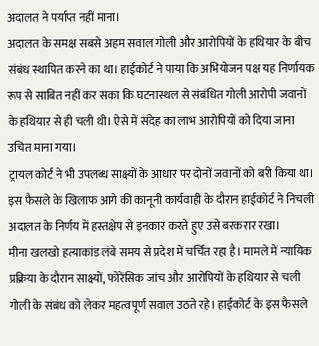अदालत ने पर्याप्त नहीं माना।
अदालत के समक्ष सबसे अहम सवाल गोली और आरोपियों के हथियार के बीच संबंध स्थापित करने का था। हाईकोर्ट ने पाया कि अभियोजन पक्ष यह निर्णायक रूप से साबित नहीं कर सका कि घटनास्थल से संबंधित गोली आरोपी जवानों के हथियार से ही चली थी। ऐसे में संदेह का लाभ आरोपियों को दिया जाना उचित माना गया।
ट्रायल कोर्ट ने भी उपलब्ध साक्ष्यों के आधार पर दोनों जवानों को बरी किया था। इस फैसले के खिलाफ आगे की कानूनी कार्यवाही के दौरान हाईकोर्ट ने निचली अदालत के निर्णय में हस्तक्षेप से इनकार करते हुए उसे बरकरार रखा।
मीना खलखो हत्याकांड लंबे समय से प्रदेश में चर्चित रहा है। मामले में न्यायिक प्रक्रिया के दौरान साक्ष्यों, फोरेंसिक जांच और आरोपियों के हथियार से चली गोली के संबंध को लेकर महत्वपूर्ण सवाल उठते रहे। हाईकोर्ट के इस फैसले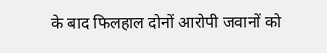के बाद फिलहाल दोनों आरोपी जवानों को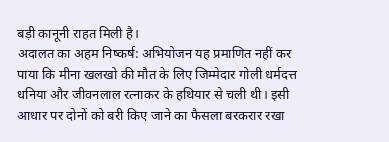बड़ी कानूनी राहत मिली है।
अदालत का अहम निष्कर्ष: अभियोजन यह प्रमाणित नहीं कर पाया कि मीना खलखो की मौत के लिए जिम्मेदार गोली धर्मदत्त धनिया और जीवनलाल रत्नाकर के हथियार से चली थी। इसी आधार पर दोनों को बरी किए जाने का फैसला बरकरार रखा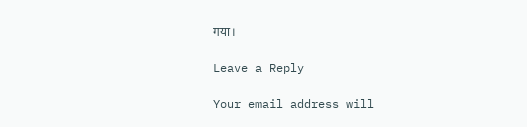गया।

Leave a Reply

Your email address will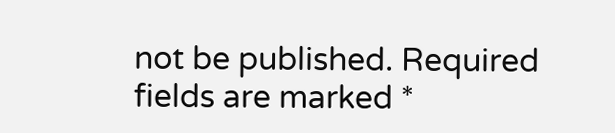not be published. Required fields are marked *